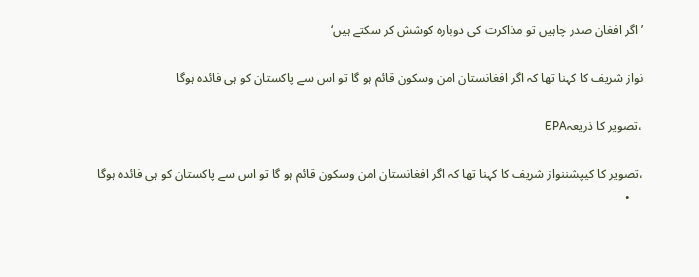’اگر افغان صدر چاہیں تو مذاکرت کی دوبارہ کوشش کر سکتے ہیں‘

نواز شریف کا کہنا تھا کہ اگر افغانستان امن وسکون قائم ہو گا تو اس سے پاکستان کو ہی فائدہ ہوگا

،تصویر کا ذریعہEPA

،تصویر کا کیپشننواز شریف کا کہنا تھا کہ اگر افغانستان امن وسکون قائم ہو گا تو اس سے پاکستان کو ہی فائدہ ہوگا
    •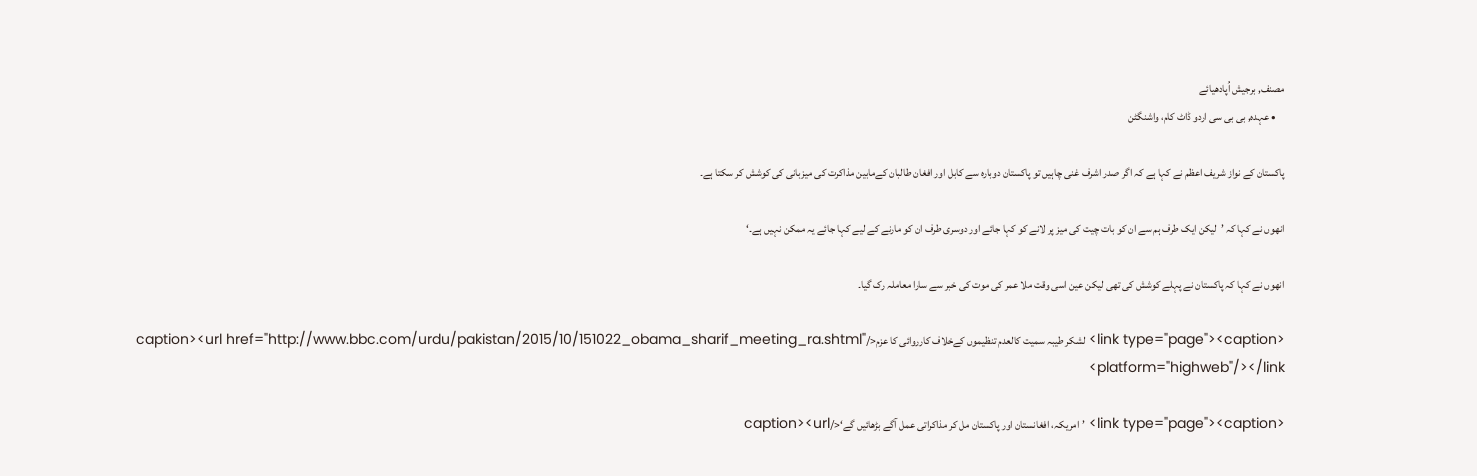مصنف, برجیش اُپادھیائے
    • عہدہ, بی بی سی اردو ڈاٹ کام، واشنگٹن

پاکستان کے نواز شریف اعظم نے کہا ہے کہ اگر صدر اشرف غنی چاہیں تو پاکستان دوبارہ سے کابل اور افغان طالبان کےمابین مذاکرت کی میزبانی کی کوشش کر سکتا ہے۔

انھوں نے کہا کہ ’لیکن ایک طرف ہم سے ان کو بات چیت کی میز پر لانے کو کہا جائے اور دوسری طرف ان کو مارنے کے لیے کہا جائے یہ ممکن نہیں ہے۔‘

انھوں نے کہا کہ پاکستان نے پہلے کوشش کی تھی لیکن عین اسی وقت ملا عمر کی موت کی خبر سے سارا معاملہ رک گیا۔

<link type="page"><caption> لشکر طیبہ سمیت کالعدم تنظیموں کےخلاف کارروائی کا عزم</caption><url href="http://www.bbc.com/urdu/pakistan/2015/10/151022_obama_sharif_meeting_ra.shtml" platform="highweb"/></link>

<link type="page"><caption> ’امریکہ، افغانستان اور پاکستان مل کر مذاکراتی عمل آگے بڑھائیں گے‘</caption><url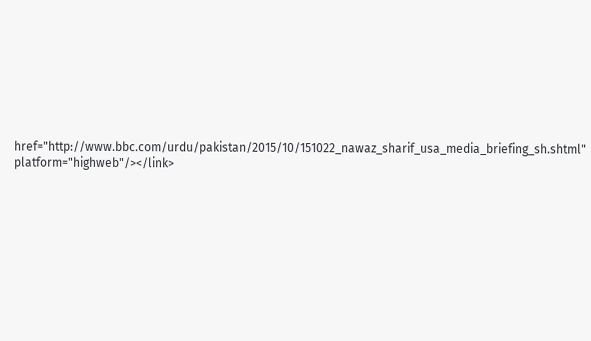href="http://www.bbc.com/urdu/pakistan/2015/10/151022_nawaz_sharif_usa_media_briefing_sh.shtml" platform="highweb"/></link>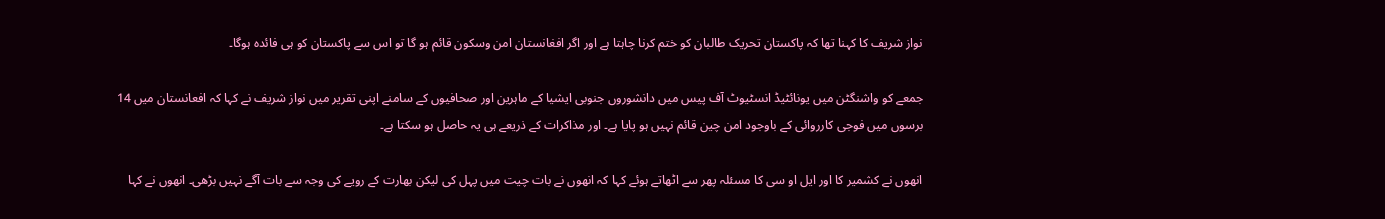نواز شریف کا کہنا تھا کہ پاکستان تحریک طالبان کو ختم کرنا چاہتا ہے اور اگر افغانستان امن وسکون قائم ہو گا تو اس سے پاکستان کو ہی فائدہ ہوگا۔

جمعے کو واشنگٹن میں یونائٹیڈ انسٹیوٹ آف پیس میں دانشوروں جنوبی ایشیا کے ماہرین اور صحافیوں کے سامنے اپنی تقریر میں نواز شریف نے کہا کہ افعانستان میں 14 برسوں میں فوجی کارروائی کے باوجود امن چین قائم نہیں ہو پایا ہے۔ اور مذاکرات کے ذریعے ہی یہ حاصل ہو سکتا ہے۔

انھوں نے کشمیر کا اور ایل او سی کا مسئلہ پھر سے اٹھاتے ہوئے کہا کہ انھوں نے بات چیت میں پہل کی لیکن بھارت کے رویے کی وجہ سے بات آگے نہیں بڑھی۔ انھوں نے کہا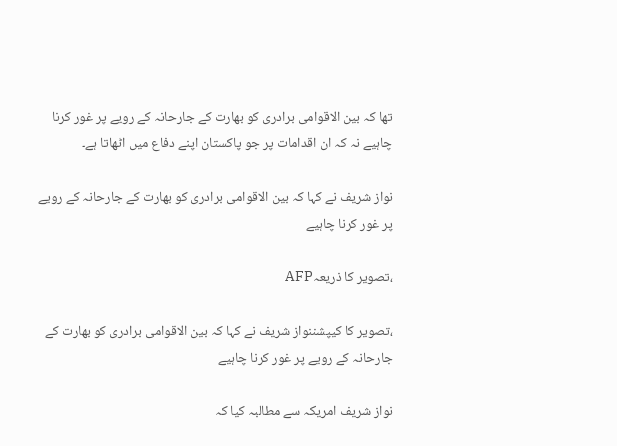تھا کہ بین الاقوامی برادری کو بھارت کے جارحانہ کے رویے پر غور کرنا چاہیے نہ کہ ان اقدامات پر جو پاکستان اپنے دفاع میں اٹھاتا ہے۔

نواز شریف نے کہا کہ بین الاقوامی برادری کو بھارت کے جارحانہ کے رویے پر غور کرنا چاہیے

،تصویر کا ذریعہAFP

،تصویر کا کیپشننواز شریف نے کہا کہ بین الاقوامی برادری کو بھارت کے جارحانہ کے رویے پر غور کرنا چاہیے

نواز شریف امریکہ سے مطالبہ کیا کہ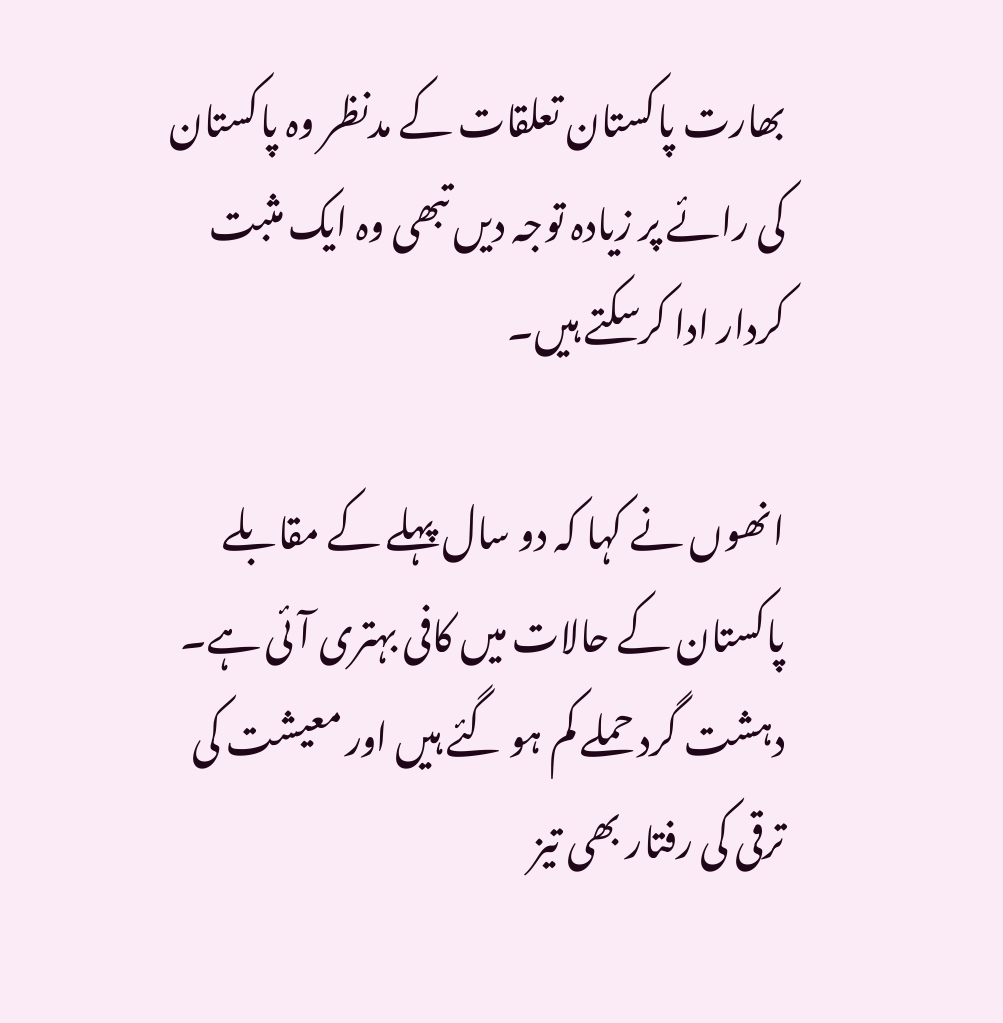بھارت پاکستان تعلقات کے مدنظر وہ پاکستان کی رائے پر زیادہ توجہ دیں تبھی وہ ایک مثبت کردار ادا کرسکتے ہیں۔

انھوں نے کہا کہ دو سال پہلے کے مقابلے پاکستان کے حالات میں کافی بہتری آئی ہے۔ دہشت گرد حملے کم ہو گئے ہیں اور معیشت کی ترقی کی رفتار بھی تیز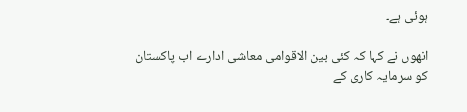ہوئی ہے۔

انھوں نے کہا کہ کئی بین الاقوامی معاشی ادارے اب پاکستان کو سرمایہ کاری کے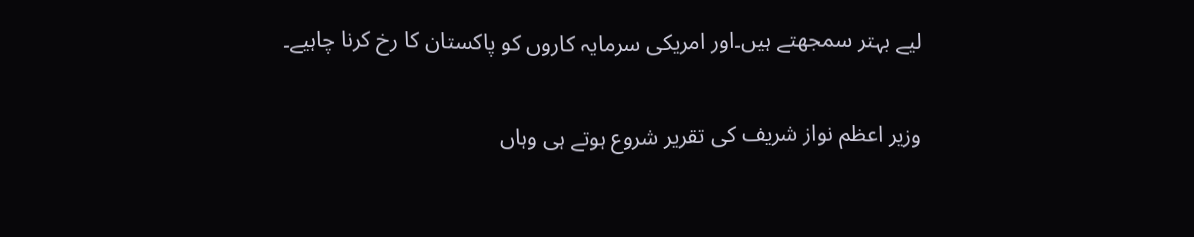لیے بہتر سمجھتے ہیں۔اور امریکی سرمایہ کاروں کو پاکستان کا رخ کرنا چاہیے۔

وزیر اعظم نواز شریف کی تقریر شروع ہوتے ہی وہاں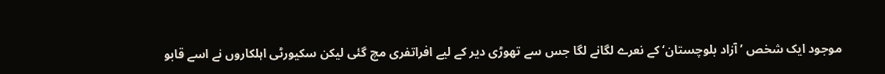موجود ایک شخص ’آزاد بلوچستان‘ کے نعرے لگانے لگا جس سے تھوڑی دیر کے لیے افراتفری مچ گئی لیکن سکیورٹی اہلکاروں نے اسے قابو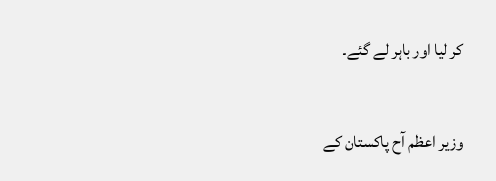کر لیا اور باہر لے گئے۔

وزیر اعظم آح پاکستان کے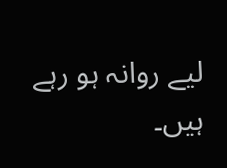لیے روانہ ہو رہے ہیں۔